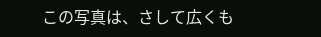この写真は、さして広くも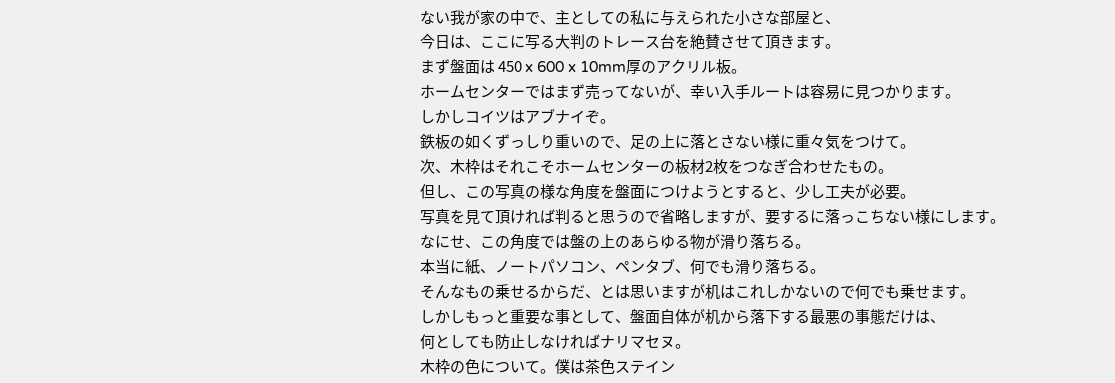ない我が家の中で、主としての私に与えられた小さな部屋と、
今日は、ここに写る大判のトレース台を絶賛させて頂きます。
まず盤面は 450 x 600 x 10mm厚のアクリル板。
ホームセンターではまず売ってないが、幸い入手ルートは容易に見つかります。
しかしコイツはアブナイぞ。
鉄板の如くずっしり重いので、足の上に落とさない様に重々気をつけて。
次、木枠はそれこそホームセンターの板材2枚をつなぎ合わせたもの。
但し、この写真の様な角度を盤面につけようとすると、少し工夫が必要。
写真を見て頂ければ判ると思うので省略しますが、要するに落っこちない様にします。
なにせ、この角度では盤の上のあらゆる物が滑り落ちる。
本当に紙、ノートパソコン、ペンタブ、何でも滑り落ちる。
そんなもの乗せるからだ、とは思いますが机はこれしかないので何でも乗せます。
しかしもっと重要な事として、盤面自体が机から落下する最悪の事態だけは、
何としても防止しなければナリマセヌ。
木枠の色について。僕は茶色ステイン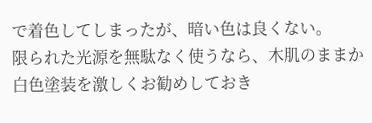で着色してしまったが、暗い色は良くない。
限られた光源を無駄なく使うなら、木肌のままか白色塗装を激しくお勧めしておき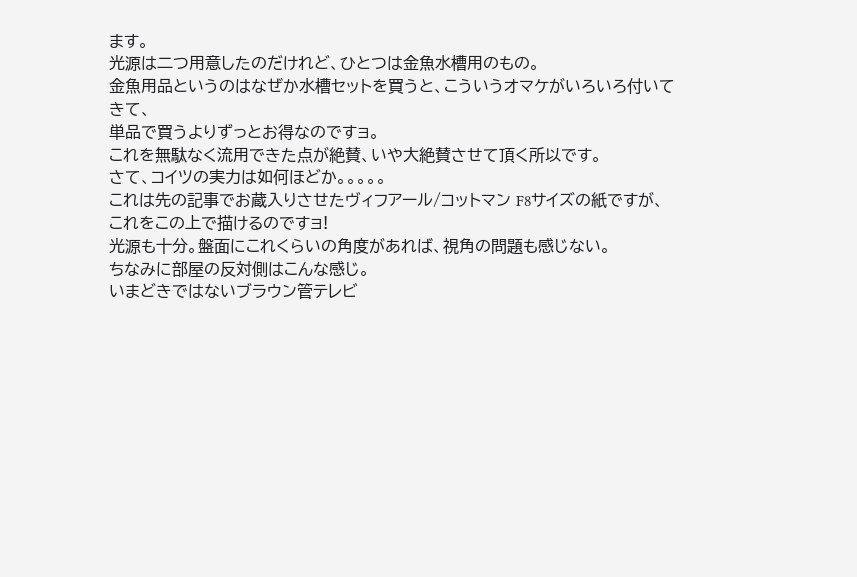ます。
光源は二つ用意したのだけれど、ひとつは金魚水槽用のもの。
金魚用品というのはなぜか水槽セットを買うと、こういうオマケがいろいろ付いてきて、
単品で買うよりずっとお得なのですョ。
これを無駄なく流用できた点が絶賛、いや大絶賛させて頂く所以です。
さて、コイツの実力は如何ほどか。。。。。
これは先の記事でお蔵入りさせたヴィフアール/コットマン F8サイズの紙ですが、
これをこの上で描けるのですョ!
光源も十分。盤面にこれくらいの角度があれば、視角の問題も感じない。
ちなみに部屋の反対側はこんな感じ。
いまどきではないブラウン管テレビ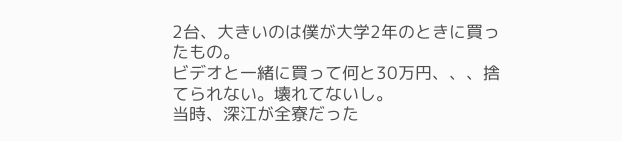2台、大きいのは僕が大学2年のときに買ったもの。
ビデオと一緒に買って何と30万円、、、捨てられない。壊れてないし。
当時、深江が全寮だった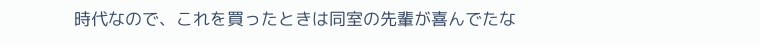時代なので、これを買ったときは同室の先輩が喜んでたな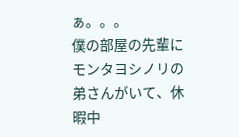ぁ。。。
僕の部屋の先輩にモンタヨシノリの弟さんがいて、休暇中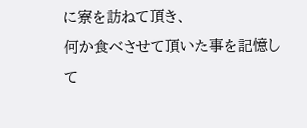に寮を訪ねて頂き、
何か食べさせて頂いた事を記憶して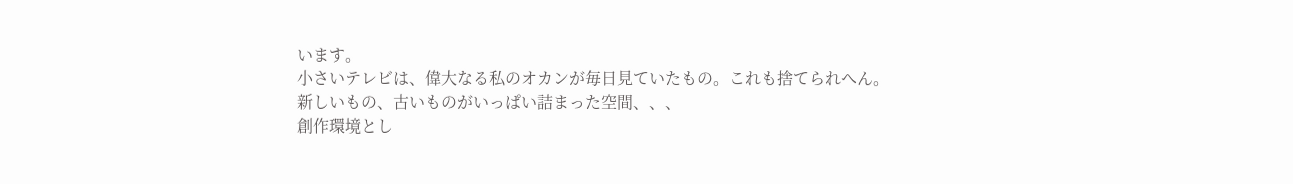います。
小さいテレビは、偉大なる私のオカンが毎日見ていたもの。これも捨てられへん。
新しいもの、古いものがいっぱい詰まった空間、、、
創作環境とし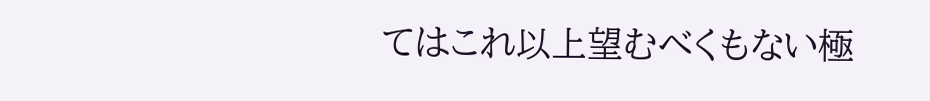てはこれ以上望むべくもない極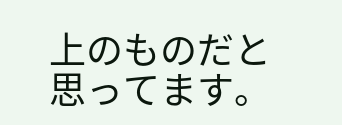上のものだと思ってます。